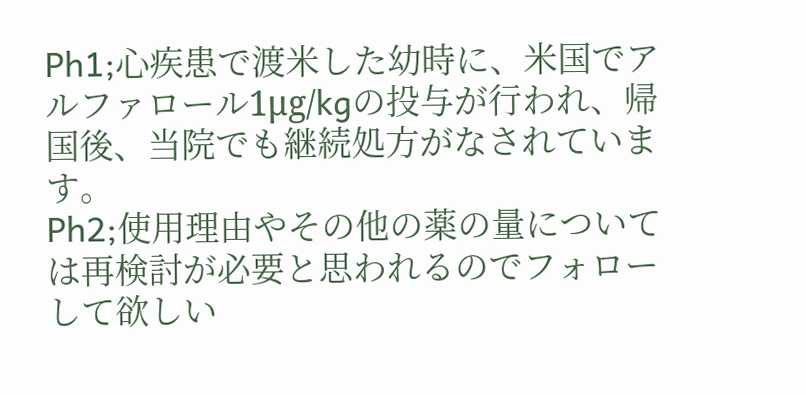Ph1;心疾患で渡米した幼時に、米国でアルファロール1μg/kgの投与が行われ、帰国後、当院でも継続処方がなされています。
Ph2;使用理由やその他の薬の量については再検討が必要と思われるのでフォローして欲しい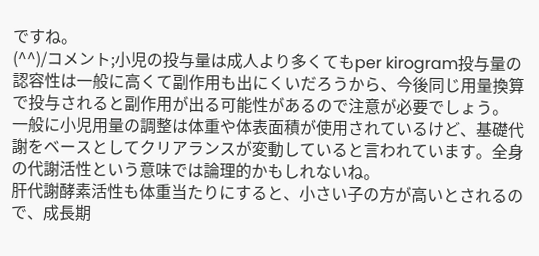ですね。
(^^)/コメント;小児の投与量は成人より多くてもper kirogram投与量の認容性は一般に高くて副作用も出にくいだろうから、今後同じ用量換算で投与されると副作用が出る可能性があるので注意が必要でしょう。
一般に小児用量の調整は体重や体表面積が使用されているけど、基礎代謝をベースとしてクリアランスが変動していると言われています。全身の代謝活性という意味では論理的かもしれないね。
肝代謝酵素活性も体重当たりにすると、小さい子の方が高いとされるので、成長期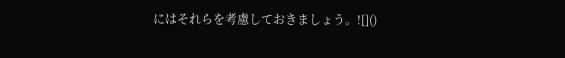にはそれらを考慮しておきましょう。![]()